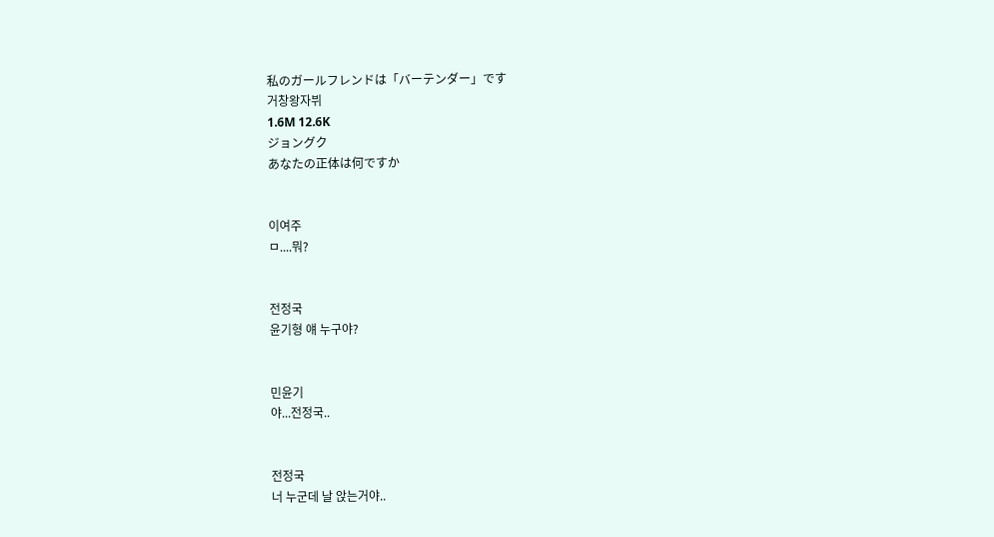私のガールフレンドは「バーテンダー」です
거창왕자뷔
1.6M 12.6K
ジョングク
あなたの正体は何ですか


이여주
ㅁ....뭐?


전정국
윤기형 얘 누구야?


민윤기
야...전정국..


전정국
너 누군데 날 앉는거야..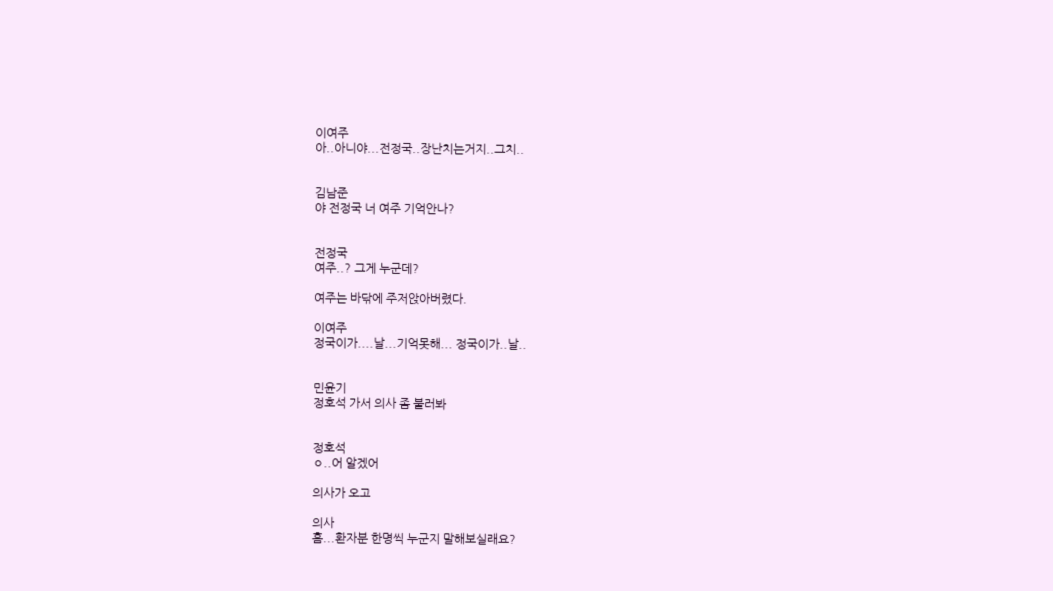이여주
아..아니야...전정국..장난치는거지..그치..


김남준
야 전정국 너 여주 기억안나?


전정국
여주..? 그게 누군데?

여주는 바닦에 주저앉아버렸다.

이여주
정국이가....날...기억못해... 정국이가..날..


민윤기
정호석 가서 의사 좀 불러봐


정호석
ㅇ..어 알겠어

의사가 오고

의사
흠...환자분 한명씩 누군지 말해보실래요?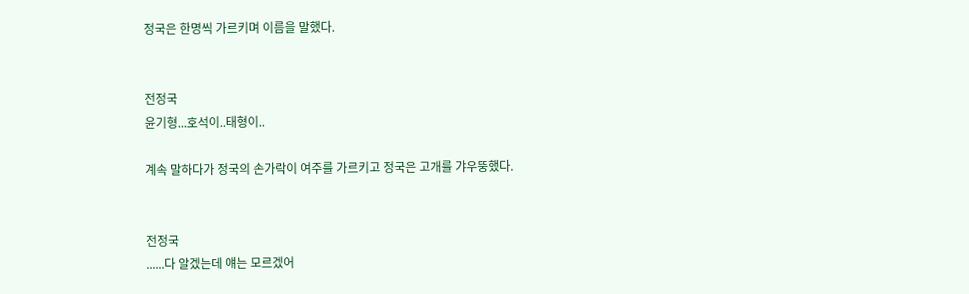정국은 한명씩 가르키며 이름을 말했다.


전정국
윤기형...호석이..태형이..

계속 말하다가 정국의 손가락이 여주를 가르키고 정국은 고개를 갸우뚱했다.


전정국
......다 알겠는데 얘는 모르겠어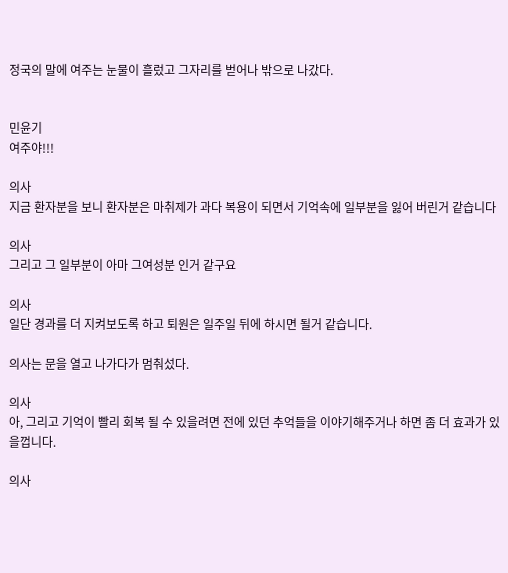정국의 말에 여주는 눈물이 흘렀고 그자리를 벋어나 밖으로 나갔다.


민윤기
여주야!!!

의사
지금 환자분을 보니 환자분은 마취제가 과다 복용이 되면서 기억속에 일부분을 잃어 버린거 같습니다

의사
그리고 그 일부분이 아마 그여성분 인거 같구요

의사
일단 경과를 더 지켜보도록 하고 퇴원은 일주일 뒤에 하시면 될거 같습니다.

의사는 문을 열고 나가다가 멈춰섰다.

의사
아, 그리고 기억이 빨리 회복 될 수 있을려면 전에 있던 추억들을 이야기해주거나 하면 좀 더 효과가 있을껍니다.

의사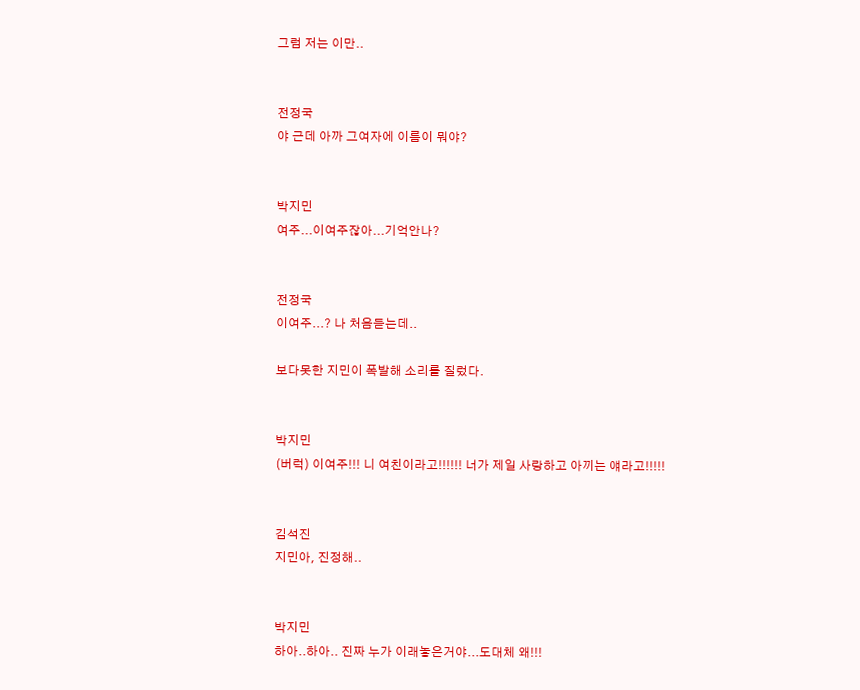그럼 저는 이만..


전정국
야 근데 아까 그여자에 이름이 뭐야?


박지민
여주...이여주잖아...기억안나?


전정국
이여주...? 나 처음듣는데..

보다못한 지민이 폭발해 소리를 질렀다.


박지민
(버럭) 이여주!!! 니 여친이라고!!!!!! 너가 제일 사랑하고 아끼는 얘라고!!!!!


김석진
지민아, 진정해..


박지민
하아..하아.. 진짜 누가 이래놓은거야...도대체 왜!!!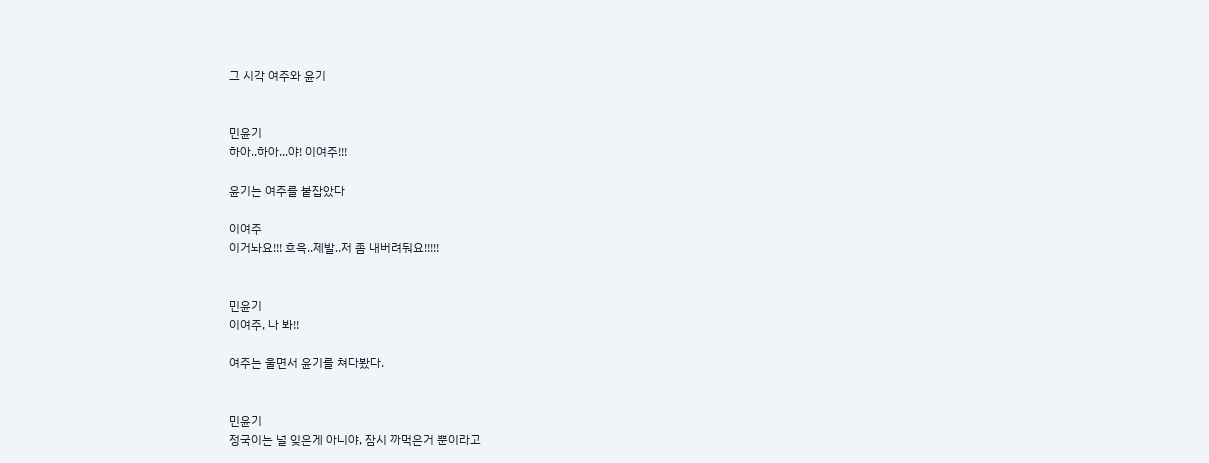그 시각 여주와 윤기


민윤기
하아..하아...야! 이여주!!!

윤기는 여주를 붙잡았다

이여주
이거놔요!!! 흐윽..제발..저 좀 내버려둬요!!!!!


민윤기
이여주, 나 봐!!

여주는 울면서 윤기를 쳐다봤다.


민윤기
정국이는 널 잊은게 아니야, 잠시 까먹은거 뿐이라고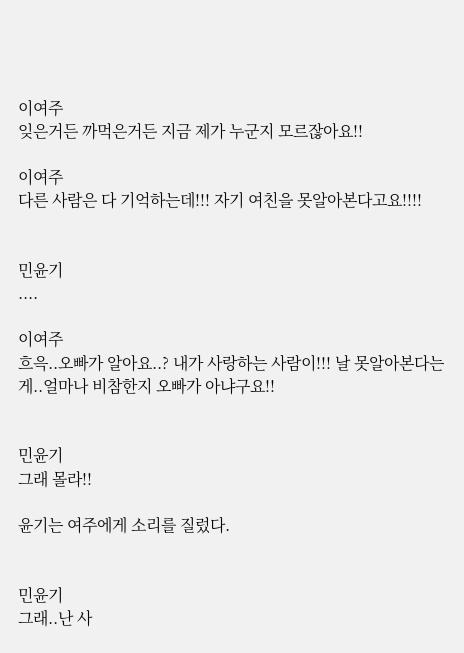이여주
잊은거든 까먹은거든 지금 제가 누군지 모르잖아요!!

이여주
다른 사람은 다 기억하는데!!! 자기 여친을 못알아본다고요!!!!


민윤기
....

이여주
흐윽..오빠가 알아요..? 내가 사랑하는 사람이!!! 날 못알아본다는게..얼마나 비참한지 오빠가 아냐구요!!


민윤기
그래 몰라!!

윤기는 여주에게 소리를 질렀다.


민윤기
그래..난 사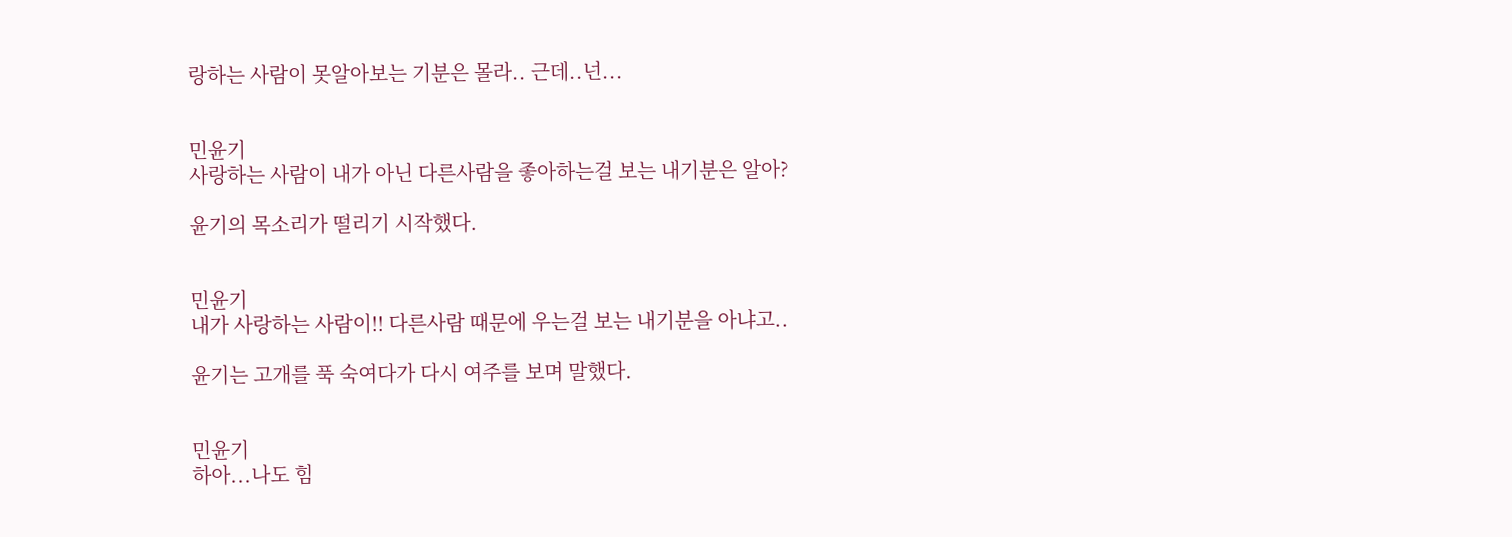랑하는 사람이 못알아보는 기분은 몰라.. 근데..넌...


민윤기
사랑하는 사람이 내가 아닌 다른사람을 좋아하는걸 보는 내기분은 알아?

윤기의 목소리가 떨리기 시작했다.


민윤기
내가 사랑하는 사람이!! 다른사람 때문에 우는걸 보는 내기분을 아냐고..

윤기는 고개를 푹 숙여다가 다시 여주를 보며 말했다.


민윤기
하아...나도 힘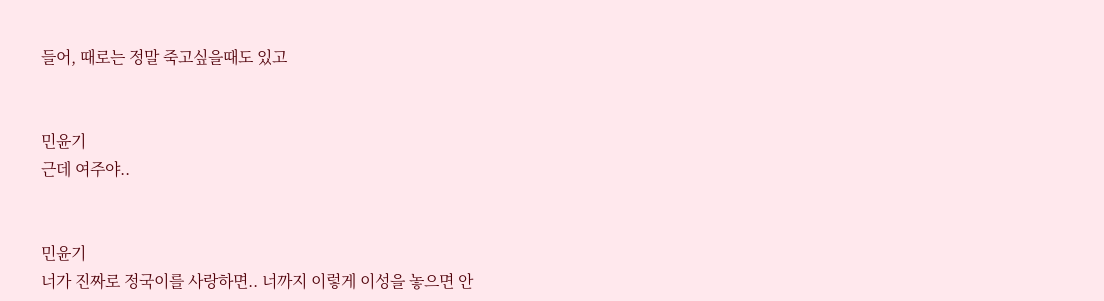들어, 때로는 정말 죽고싶을때도 있고


민윤기
근데 여주야..


민윤기
너가 진짜로 정국이를 사랑하면.. 너까지 이렇게 이성을 놓으면 안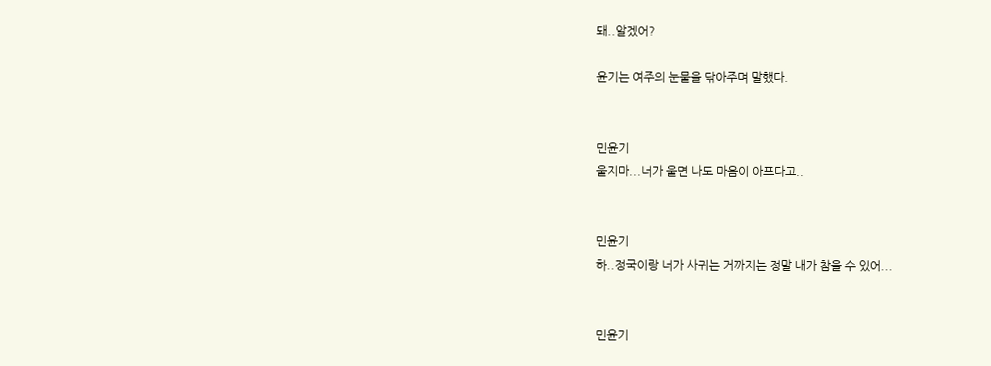돼..알겠어?

윤기는 여주의 눈물을 닦아주며 말했다.


민윤기
울지마...너가 울면 나도 마음이 아프다고..


민윤기
하..정국이랑 너가 사귀는 거까지는 정말 내가 참을 수 있어...


민윤기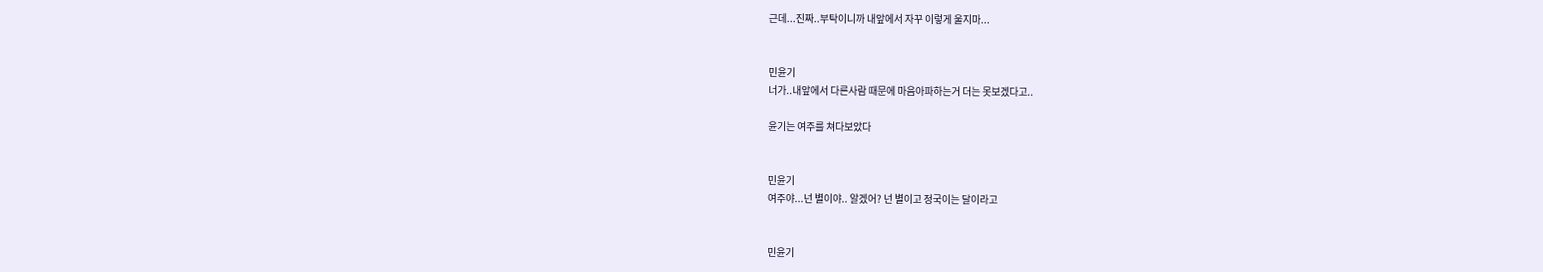근데...진짜..부탁이니까 내앞에서 자꾸 이렇게 울지마...


민윤기
너가..내앞에서 다른사람 때문에 마음아파하는거 더는 못보겠다고..

윤기는 여주를 쳐다보았다


민윤기
여주야...넌 별이야.. 알겠어? 넌 별이고 정국이는 달이라고


민윤기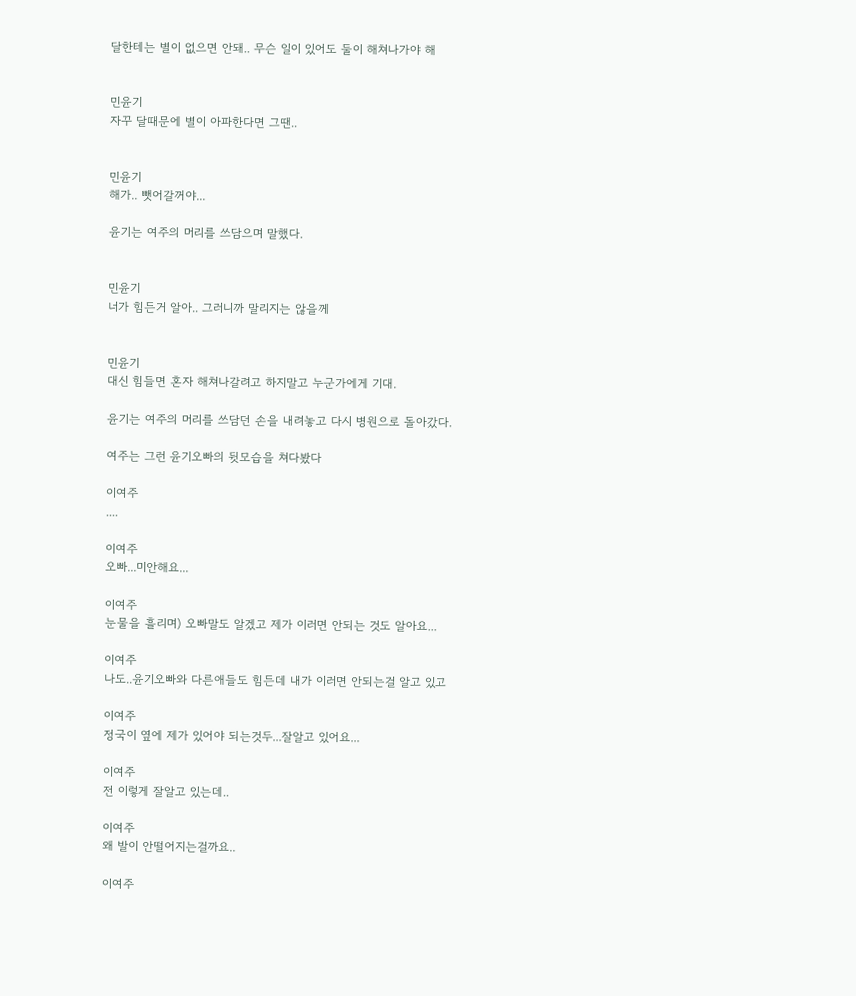달한테는 별이 없으면 안돼.. 무슨 일이 있어도 둘이 해쳐나가야 해


민윤기
자꾸 달때문에 별이 아파한다면 그땐..


민윤기
해가.. 뺏어갈꺼야...

윤기는 여주의 머리를 쓰담으며 말했다.


민윤기
너가 힘든거 알아.. 그러니까 말리지는 않을께


민윤기
대신 힘들면 혼자 해쳐나갈려고 하지말고 누군가에게 기대.

윤기는 여주의 머리를 쓰담던 손을 내려놓고 다시 병원으로 돌아갔다.

여주는 그런 윤기오빠의 뒷모습을 쳐다봤다

이여주
....

이여주
오빠...미안해요...

이여주
눈물을 흘리며) 오빠말도 알겠고 제가 이러면 안되는 것도 알아요...

이여주
나도..윤기오빠와 다른애들도 힘든데 내가 이러면 안되는걸 알고 있고

이여주
정국이 옆에 제가 있어야 되는것두...잘알고 있어요...

이여주
전 이렇게 잘알고 있는데..

이여주
왜 발이 안떨어지는걸까요..

이여주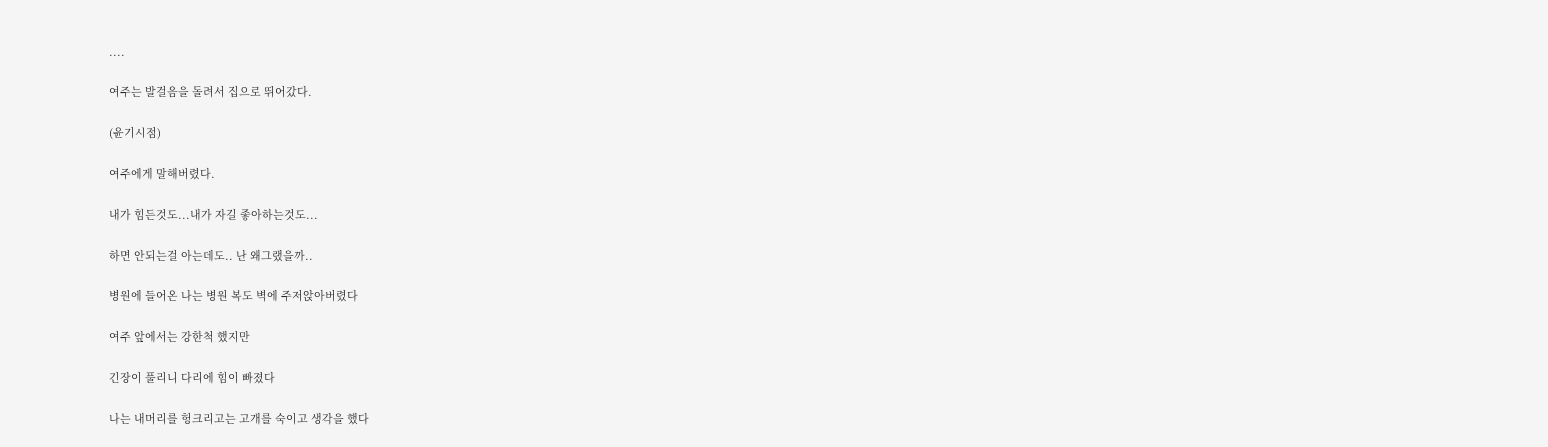....

여주는 발걸음을 돌려서 집으로 뛰어갔다.

(윤기시점)

여주에게 말해버렸다.

내가 힘든것도...내가 자길 좋아하는것도...

하면 안되는걸 아는데도.. 난 왜그랬을까..

병원에 들어온 나는 병원 복도 벽에 주저앉아버렸다

여주 앞에서는 강한척 했지만

긴장이 풀리니 다리에 힘이 빠졌다

나는 내머리를 헝크리고는 고개를 숙이고 생각을 했다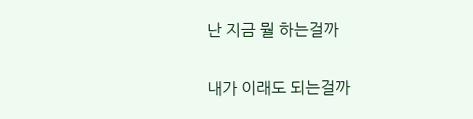난 지금 뭘 하는걸까

내가 이래도 되는걸까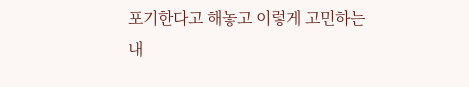포기한다고 해놓고 이렇게 고민하는 내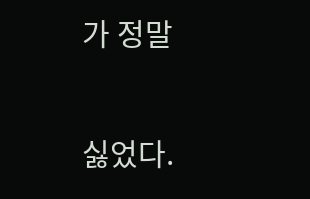가 정말

싫었다.